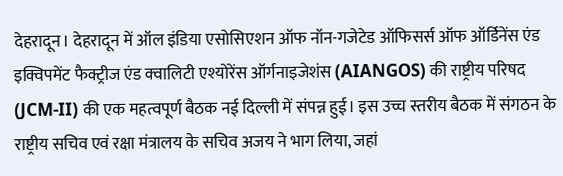देहरादून। देहरादून में ऑल इंडिया एसोसिएशन ऑफ नॉन-गजेटेड ऑफिसर्स ऑफ ऑर्डिनेंस एंड इक्विपमेंट फैक्ट्रीज एंड क्वालिटी एश्योरेंस ऑर्गनाइजेशंस (AIANGOS) की राष्ट्रीय परिषद (JCM-II) की एक महत्वपूर्ण बैठक नई दिल्ली में संपन्न हुई। इस उच्च स्तरीय बैठक में संगठन के राष्ट्रीय सचिव एवं रक्षा मंत्रालय के सचिव अजय ने भाग लिया, जहां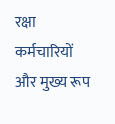रक्षा कर्मचारियों और मुख्य रूप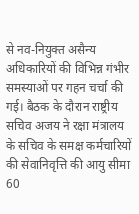से नव-नियुक्त असैन्य अधिकारियों की विभिन्न गंभीर समस्याओं पर गहन चर्चा की गई। बैठक के दौरान राष्ट्रीय सचिव अजय ने रक्षा मंत्रालय के सचिव के समक्ष कर्मचारियों की सेवानिवृत्ति की आयु सीमा 60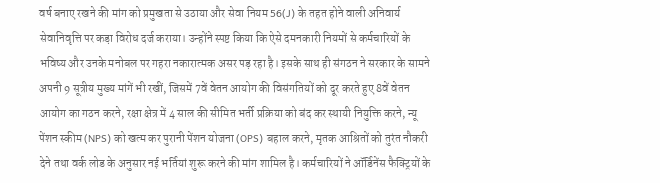वर्ष बनाए रखने की मांग को प्रमुखता से उठाया और सेवा नियम 56(J) के तहत होने वाली अनिवार्य सेवानिवृत्ति पर कड़ा विरोध दर्ज कराया। उन्होंने स्पष्ट किया कि ऐसे दमनकारी नियमों से कर्मचारियों के भविष्य और उनके मनोबल पर गहरा नकारात्मक असर पड़ रहा है। इसके साथ ही संगठन ने सरकार के सामने अपनी 9 सूत्रीय मुख्य मांगें भी रखीं, जिसमें 7वें वेतन आयोग की विसंगतियों को दूर करते हुए 8वें वेतन आयोग का गठन करने, रक्षा क्षेत्र में 4 साल की सीमित भर्ती प्रक्रिया को बंद कर स्थायी नियुक्ति करने, न्यू पेंशन स्कीम (NPS) को खत्म कर पुरानी पेंशन योजना (OPS) बहाल करने, मृतक आश्रितों को तुरंत नौकरी देने तथा वर्क लोड के अनुसार नई भर्तियां शुरू करने की मांग शामिल है। कर्मचारियों ने ऑर्डिनेंस फैक्ट्रियों के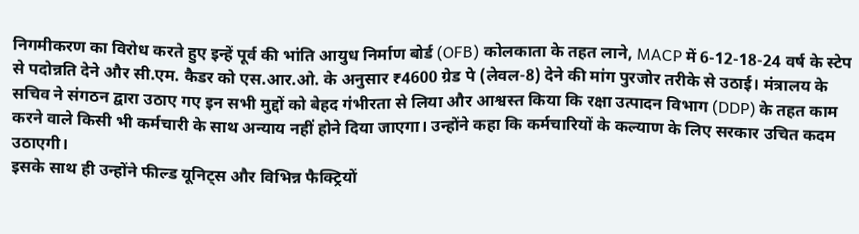निगमीकरण का विरोध करते हुए इन्हें पूर्व की भांति आयुध निर्माण बोर्ड (OFB) कोलकाता के तहत लाने, MACP में 6-12-18-24 वर्ष के स्टेप से पदोन्नति देने और सी.एम. कैडर को एस.आर.ओ. के अनुसार ₹4600 ग्रेड पे (लेवल-8) देने की मांग पुरजोर तरीके से उठाई। मंत्रालय के सचिव ने संगठन द्वारा उठाए गए इन सभी मुद्दों को बेहद गंभीरता से लिया और आश्वस्त किया कि रक्षा उत्पादन विभाग (DDP) के तहत काम करने वाले किसी भी कर्मचारी के साथ अन्याय नहीं होने दिया जाएगा। उन्होंने कहा कि कर्मचारियों के कल्याण के लिए सरकार उचित कदम उठाएगी।
इसके साथ ही उन्होंने फील्ड यूनिट्स और विभिन्न फैक्ट्रियों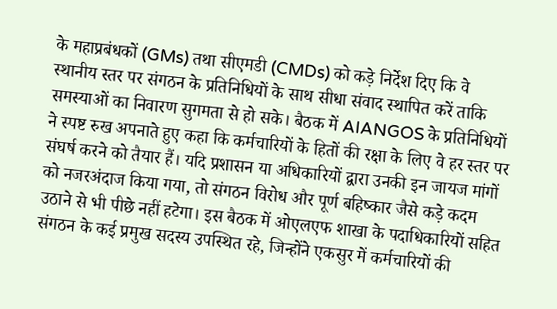के महाप्रबंधकों (GMs) तथा सीएमडी (CMDs) को कड़े निर्देश दिए कि वे स्थानीय स्तर पर संगठन के प्रतिनिधियों के साथ सीधा संवाद स्थापित करें ताकि समस्याओं का निवारण सुगमता से हो सके। बैठक में AIANGOS के प्रतिनिधियों ने स्पष्ट रुख अपनाते हुए कहा कि कर्मचारियों के हितों की रक्षा के लिए वे हर स्तर पर संघर्ष करने को तैयार हैं। यदि प्रशासन या अधिकारियों द्वारा उनकी इन जायज मांगों को नजरअंदाज किया गया, तो संगठन विरोध और पूर्ण बहिष्कार जैसे कड़े कदम उठाने से भी पीछे नहीं हटेगा। इस बैठक में ओएलएफ शाखा के पदाधिकारियों सहित संगठन के कई प्रमुख सदस्य उपस्थित रहे, जिन्होंने एकसुर में कर्मचारियों की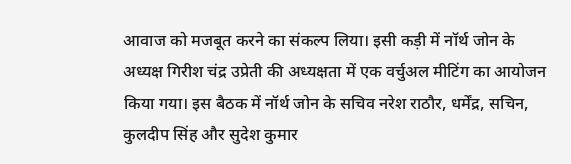आवाज को मजबूत करने का संकल्प लिया। इसी कड़ी में नॉर्थ जोन के अध्यक्ष गिरीश चंद्र उप्रेती की अध्यक्षता में एक वर्चुअल मीटिंग का आयोजन किया गया। इस बैठक में नॉर्थ जोन के सचिव नरेश राठौर, धर्मेंद्र, सचिन, कुलदीप सिंह और सुदेश कुमार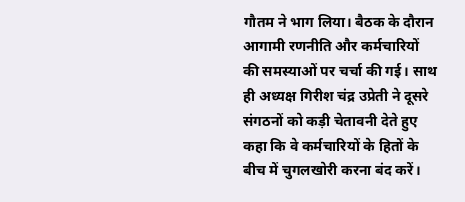गौतम ने भाग लिया। बैठक के दौरान आगामी रणनीति और कर्मचारियों की समस्याओं पर चर्चा की गई। साथ ही अध्यक्ष गिरीश चंद्र उप्रेती ने दूसरे संगठनों को कड़ी चेतावनी देते हुए कहा कि वे कर्मचारियों के हितों के बीच में चुगलखोरी करना बंद करें।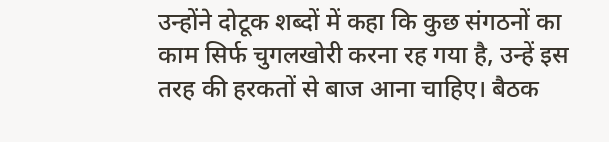उन्होंने दोटूक शब्दों में कहा कि कुछ संगठनों का काम सिर्फ चुगलखोरी करना रह गया है, उन्हें इस तरह की हरकतों से बाज आना चाहिए। बैठक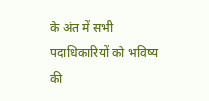के अंत में सभी पदाधिकारियों को भविष्य की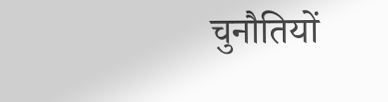चुनौतियों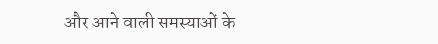और आने वाली समस्याओं के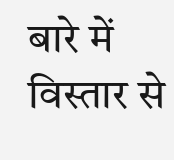बारे में विस्तार से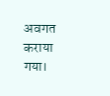अवगत कराया गया।